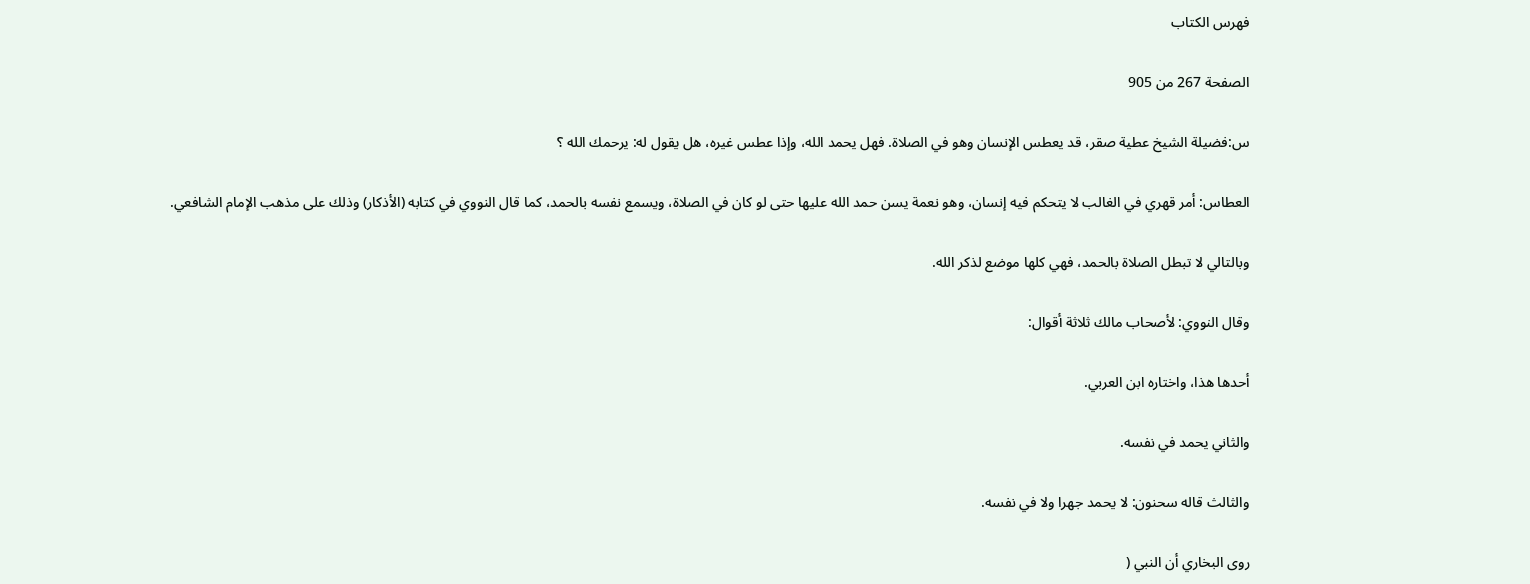فهرس الكتاب

الصفحة 267 من 905

س:فضيلة الشيخ عطية صقر، قد يعطس الإنسان وهو في الصلاة. فهل يحمد الله، وإذا عطس غيره، هل يقول له: يرحمك الله ؟

العطاس: أمر قهري في الغالب لا يتحكم فيه إنسان، وهو نعمة يسن حمد الله عليها حتى لو كان في الصلاة، ويسمع نفسه بالحمد، كما قال النووي في كتابه (الأذكار) وذلك على مذهب الإمام الشافعي.

وبالتالي لا تبطل الصلاة بالحمد، فهي كلها موضع لذكر الله.

وقال النووي: لأصحاب مالك ثلاثة أقوال:

أحدها هذا، واختاره ابن العربي.

والثاني يحمد في نفسه.

والثالث قاله سحنون: لا يحمد جهرا ولا في نفسه.

روى البخاري أن النبي (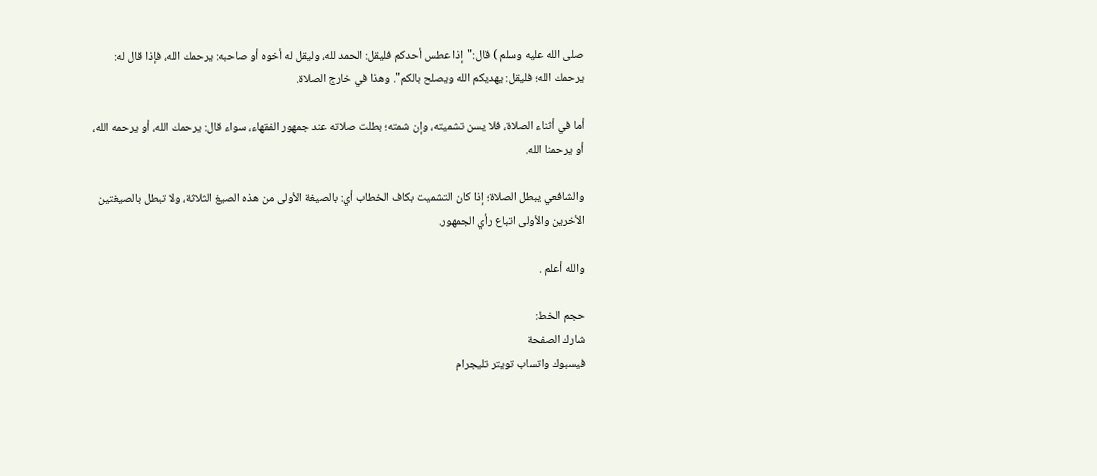صلى الله عليه وسلم ) قال:"إذا عطس أحدكم فليقل: الحمد لله، وليقل له أخوه أو صاحبه: يرحمك الله، فإذا قال له: يرحمك الله؛ فليقل: يهديكم الله ويصلح بالكم". وهذا في خارج الصلاة.

أما في أثناء الصلاة، فلا يسن تشميته، وإن شمته؛ بطلت صلاته عند جمهور الفقهاء، سواء قال: يرحمك الله، أو يرحمه الله، أو يرحمنا الله.

والشافعي يبطل الصلاة؛ إذا كان التشميت بكاف الخطاب أي: بالصيغة الأولى من هذه الصيغ الثلاثة، ولا تبطل بالصيغتين الأخرين والأولى اتباع رأي الجمهور.

والله أعلم .

حجم الخط:
شارك الصفحة
فيسبوك واتساب تويتر تليجرام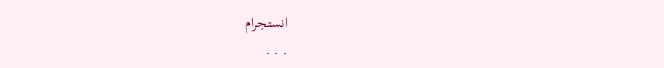انستجرام
. . .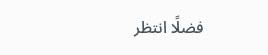فضلًا انتظر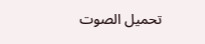تحميل الصوت